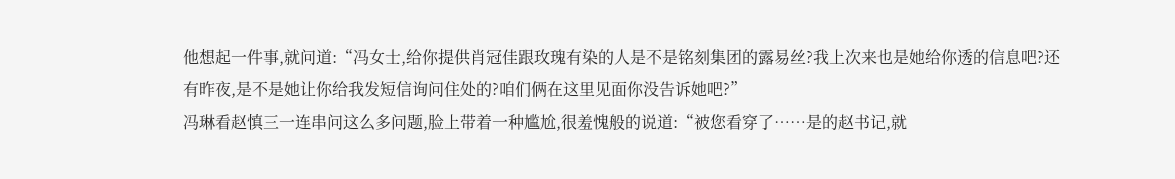他想起一件事,就问道:“冯女士,给你提供肖冠佳跟玫瑰有染的人是不是铭刻集团的露易丝?我上次来也是她给你透的信息吧?还有昨夜,是不是她让你给我发短信询问住处的?咱们俩在这里见面你没告诉她吧?”
冯琳看赵慎三一连串问这么多问题,脸上带着一种尴尬,很羞愧般的说道:“被您看穿了……是的赵书记,就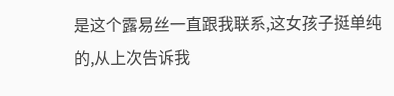是这个露易丝一直跟我联系,这女孩子挺单纯的,从上次告诉我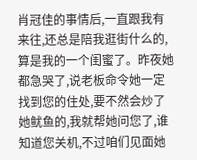肖冠佳的事情后,一直跟我有来往,还总是陪我逛街什么的,算是我的一个闺蜜了。昨夜她都急哭了,说老板命令她一定找到您的住处,要不然会炒了她鱿鱼的,我就帮她问您了,谁知道您关机,不过咱们见面她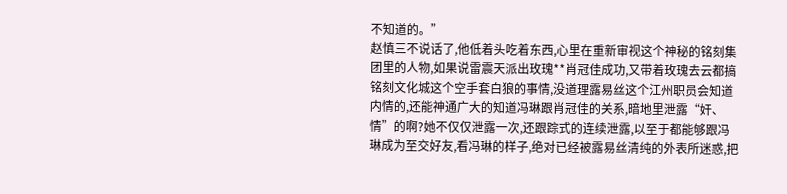不知道的。”
赵慎三不说话了,他低着头吃着东西,心里在重新审视这个神秘的铭刻集团里的人物,如果说雷震天派出玫瑰**肖冠佳成功,又带着玫瑰去云都搞铭刻文化城这个空手套白狼的事情,没道理露易丝这个江州职员会知道内情的,还能神通广大的知道冯琳跟肖冠佳的关系,暗地里泄露“奸、情”的啊?她不仅仅泄露一次,还跟踪式的连续泄露,以至于都能够跟冯琳成为至交好友,看冯琳的样子,绝对已经被露易丝清纯的外表所迷惑,把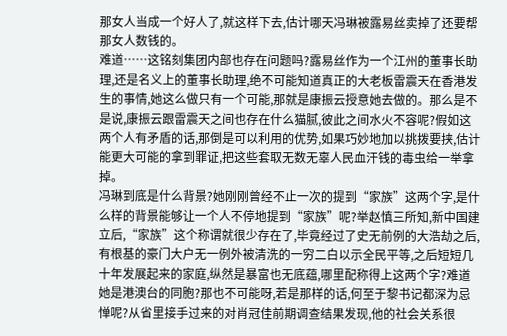那女人当成一个好人了,就这样下去,估计哪天冯琳被露易丝卖掉了还要帮那女人数钱的。
难道……这铭刻集团内部也存在问题吗?露易丝作为一个江州的董事长助理,还是名义上的董事长助理,绝不可能知道真正的大老板雷震天在香港发生的事情,她这么做只有一个可能,那就是康振云授意她去做的。那么是不是说,康振云跟雷震天之间也存在什么猫腻,彼此之间水火不容呢?假如这两个人有矛盾的话,那倒是可以利用的优势,如果巧妙地加以挑拨要挟,估计能更大可能的拿到罪证,把这些套取无数无辜人民血汗钱的毒虫给一举拿掉。
冯琳到底是什么背景?她刚刚曾经不止一次的提到“家族”这两个字,是什么样的背景能够让一个人不停地提到“家族”呢?举赵慎三所知,新中国建立后,“家族”这个称谓就很少存在了,毕竟经过了史无前例的大浩劫之后,有根基的豪门大户无一例外被清洗的一穷二白以示全民平等,之后短短几十年发展起来的家庭,纵然是暴富也无底蕴,哪里配称得上这两个字?难道她是港澳台的同胞?那也不可能呀,若是那样的话,何至于黎书记都深为忌惮呢?从省里接手过来的对肖冠佳前期调查结果发现,他的社会关系很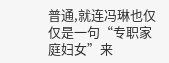普通,就连冯琳也仅仅是一句“专职家庭妇女”来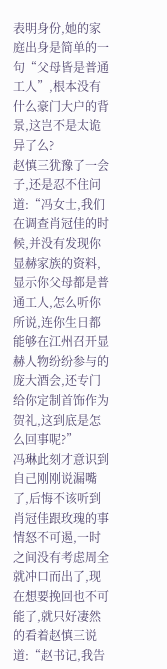表明身份,她的家庭出身是简单的一句“父母皆是普通工人”,根本没有什么豪门大户的背景,这岂不是太诡异了么?
赵慎三犹豫了一会子,还是忍不住问道:“冯女士,我们在调查肖冠佳的时候,并没有发现你显赫家族的资料,显示你父母都是普通工人,怎么听你所说,连你生日都能够在江州召开显赫人物纷纷参与的庞大酒会,还专门给你定制首饰作为贺礼,这到底是怎么回事呢?”
冯琳此刻才意识到自己刚刚说漏嘴了,后悔不该听到肖冠佳跟玫瑰的事情怒不可遏,一时之间没有考虑周全就冲口而出了,现在想要挽回也不可能了,就只好凄然的看着赵慎三说道:“赵书记,我告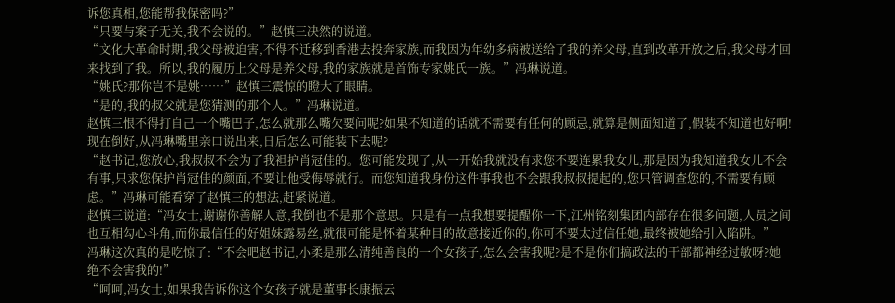诉您真相,您能帮我保密吗?”
“只要与案子无关,我不会说的。”赵慎三决然的说道。
“文化大革命时期,我父母被迫害,不得不迁移到香港去投奔家族,而我因为年幼多病被送给了我的养父母,直到改革开放之后,我父母才回来找到了我。所以,我的履历上父母是养父母,我的家族就是首饰专家姚氏一族。”冯琳说道。
“姚氏?那你岂不是姚……”赵慎三震惊的瞪大了眼睛。
“是的,我的叔父就是您猜测的那个人。”冯琳说道。
赵慎三恨不得打自己一个嘴巴子,怎么就那么嘴欠要问呢?如果不知道的话就不需要有任何的顾忌,就算是侧面知道了,假装不知道也好啊!现在倒好,从冯琳嘴里亲口说出来,日后怎么可能装下去呢?
“赵书记,您放心,我叔叔不会为了我袒护肖冠佳的。您可能发现了,从一开始我就没有求您不要连累我女儿,那是因为我知道我女儿不会有事,只求您保护肖冠佳的颜面,不要让他受侮辱就行。而您知道我身份这件事我也不会跟我叔叔提起的,您只管调查您的,不需要有顾虑。”冯琳可能看穿了赵慎三的想法,赶紧说道。
赵慎三说道:“冯女士,谢谢你善解人意,我倒也不是那个意思。只是有一点我想要提醒你一下,江州铭刻集团内部存在很多问题,人员之间也互相勾心斗角,而你最信任的好姐妹露易丝,就很可能是怀着某种目的故意接近你的,你可不要太过信任她,最终被她给引入陷阱。”
冯琳这次真的是吃惊了:“不会吧赵书记,小柔是那么清纯善良的一个女孩子,怎么会害我呢?是不是你们搞政法的干部都神经过敏呀?她绝不会害我的!”
“呵呵,冯女士,如果我告诉你这个女孩子就是董事长康振云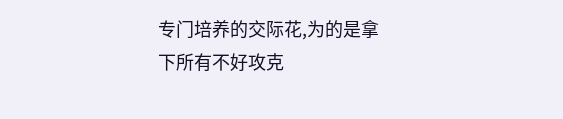专门培养的交际花,为的是拿下所有不好攻克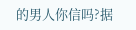的男人你信吗?据